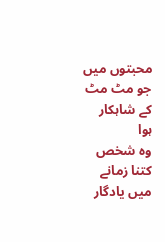محبتوں میں جو مٹ مٹ کے شاہکار ہوا
وہ شخص کتنا زمانے میں یادگار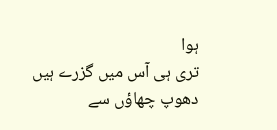ہوا
تری ہی آس میں گزرے ہیں دھوپ چھاؤں سے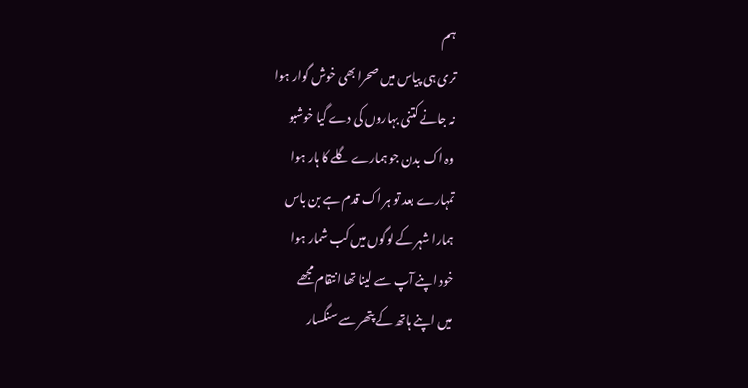ہم
تری ہی پیاس میں صحرا بھی خوش گوار ہوا
نہ جانے کتنی بہاروں کی دے گیا خوشبو
وہ اک بدن جو ہمارے گلے کا ہار ہوا
تمہارے بعد تو ہر اک قدم ہے بن باس
ہمارا شہر کے لوگوں میں کب شمار ہوا
خود اپنے آپ سے لینا تھا انتقام مجھے
میں اپنے ہاتھ کے پتھر سے سنگسار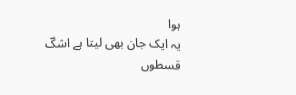ہوا
یہ ایک جان بھی لیتا ہے اشکؔ قسطوں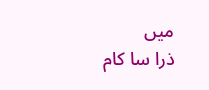میں
ذرا سا کام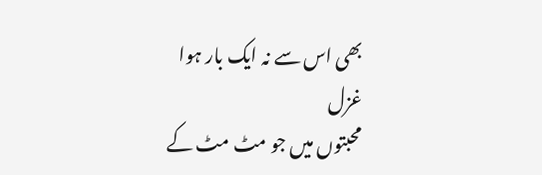بھی اس سے نہ ایک بار ہوا
غزل
محبتوں میں جو مٹ مٹ کے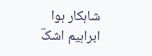شاہکار ہوا
ابراہیم اشکؔ